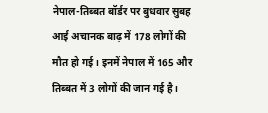नेपाल-तिब्बत बॉर्डर पर बुधवार सुबह आई अचानक बाढ़ में 178 लोगों की मौत हो गई। इनमें नेपाल में 165 और तिब्बत में 3 लोगों की जान गई है।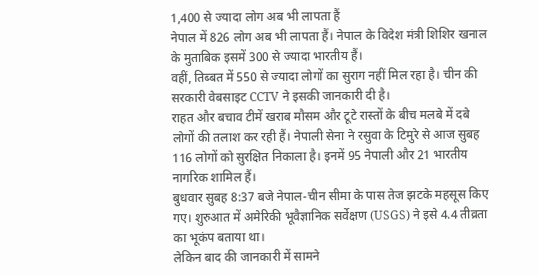1,400 से ज्यादा लोग अब भी लापता हैं
नेपाल में 826 लोग अब भी लापता हैं। नेपाल के विदेश मंत्री शिशिर खनाल के मुताबिक इसमें 300 से ज्यादा भारतीय हैं।
वहीं, तिब्बत में 550 से ज्यादा लोगों का सुराग नहीं मिल रहा है। चीन की सरकारी वेबसाइट CCTV ने इसकी जानकारी दी है।
राहत और बचाव टीमें खराब मौसम और टूटे रास्तों के बीच मलबे में दबे लोगों की तलाश कर रही हैं। नेपाली सेना ने रसुवा के टिमुरे से आज सुबह 116 लोगों को सुरक्षित निकाला है। इनमें 95 नेपाली और 21 भारतीय नागरिक शामिल हैं।
बुधवार सुबह 8:37 बजे नेपाल-चीन सीमा के पास तेज झटके महसूस किए गए। शुरुआत में अमेरिकी भूवैज्ञानिक सर्वेक्षण (USGS) ने इसे 4.4 तीव्रता का भूकंप बताया था।
लेकिन बाद की जानकारी में सामने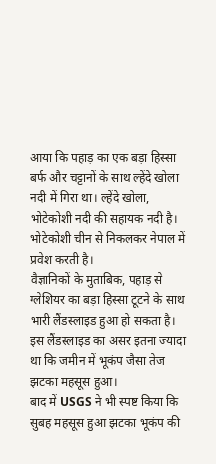आया कि पहाड़ का एक बड़ा हिस्सा बर्फ और चट्टानों के साथ ल्हेंदे खोला नदी में गिरा था। ल्हेंदे खोला, भोटेकोशी नदी की सहायक नदी है। भोटेकोशी चीन से निकलकर नेपाल में प्रवेश करती है।
वैज्ञानिकों के मुताबिक, पहाड़ से ग्लेशियर का बड़ा हिस्सा टूटने के साथ भारी लैंडस्लाइड हुआ हो सकता है। इस लैंडस्लाइड का असर इतना ज्यादा था कि जमीन में भूकंप जैसा तेज झटका महसूस हुआ।
बाद में USGS ने भी स्पष्ट किया कि सुबह महसूस हुआ झटका भूकंप की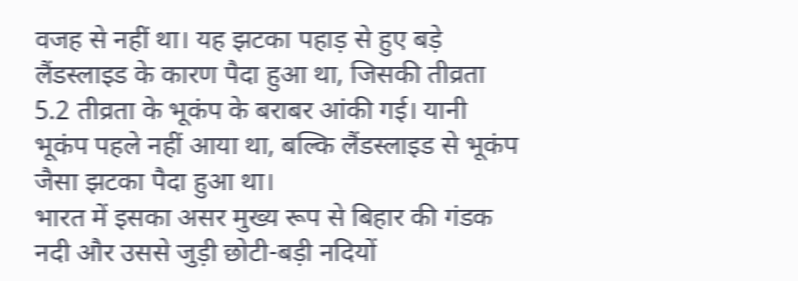वजह से नहीं था। यह झटका पहाड़ से हुए बड़े लैंडस्लाइड के कारण पैदा हुआ था, जिसकी तीव्रता 5.2 तीव्रता के भूकंप के बराबर आंकी गई। यानी भूकंप पहले नहीं आया था, बल्कि लैंडस्लाइड से भूकंप जैसा झटका पैदा हुआ था।
भारत में इसका असर मुख्य रूप से बिहार की गंडक नदी और उससे जुड़ी छोटी-बड़ी नदियों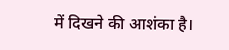में दिखने की आशंका है।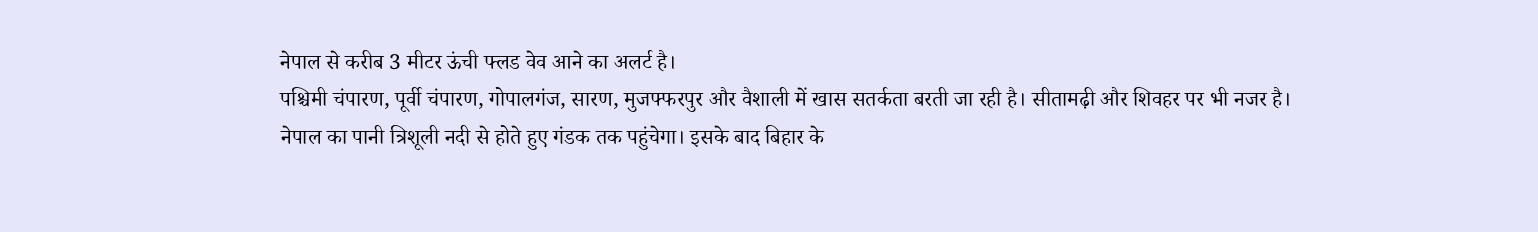नेपाल से करीब 3 मीटर ऊंची फ्लड वेव आने का अलर्ट है।
पश्चिमी चंपारण, पूर्वी चंपारण, गोपालगंज, सारण, मुजफ्फरपुर और वैशाली में खास सतर्कता बरती जा रही है। सीतामढ़ी और शिवहर पर भी नजर है।
नेपाल का पानी त्रिशूली नदी से होते हुए गंडक तक पहुंचेगा। इसके बाद बिहार के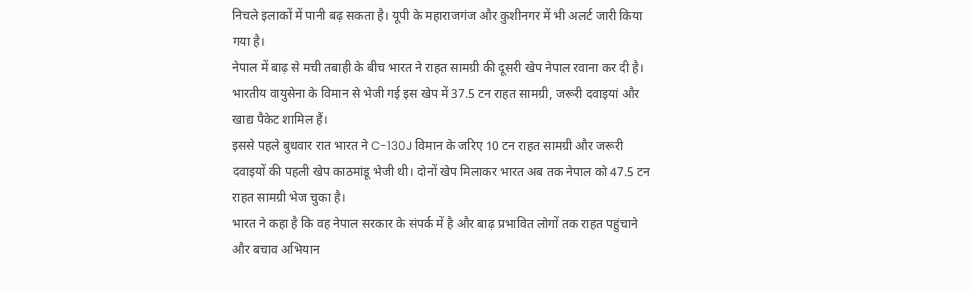निचले इलाकों में पानी बढ़ सकता है। यूपी के महाराजगंज और कुशीनगर में भी अलर्ट जारी किया गया है।
नेपाल में बाढ़ से मची तबाही के बीच भारत ने राहत सामग्री की दूसरी खेप नेपाल रवाना कर दी है। भारतीय वायुसेना के विमान से भेजी गई इस खेप में 37.5 टन राहत सामग्री, जरूरी दवाइयां और खाद्य पैकेट शामिल हैं।
इससे पहले बुधवार रात भारत ने C-130J विमान के जरिए 10 टन राहत सामग्री और जरूरी दवाइयों की पहली खेप काठमांडू भेजी थी। दोनों खेप मिलाकर भारत अब तक नेपाल को 47.5 टन राहत सामग्री भेज चुका है।
भारत ने कहा है कि वह नेपाल सरकार के संपर्क में है और बाढ़ प्रभावित लोगों तक राहत पहुंचाने और बचाव अभियान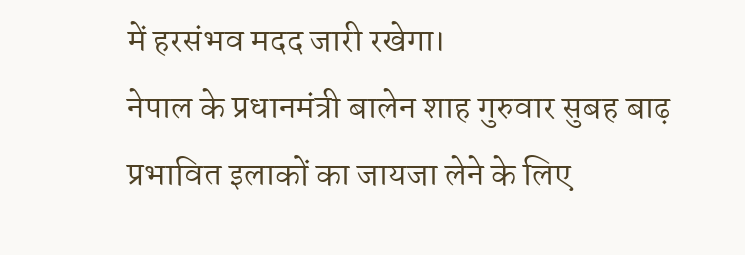में हरसंभव मदद जारी रखेगा।
नेपाल के प्रधानमंत्री बालेन शाह गुरुवार सुबह बाढ़ प्रभावित इलाकों का जायजा लेने के लिए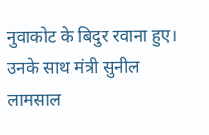नुवाकोट के बिदुर रवाना हुए। उनके साथ मंत्री सुनील लामसाल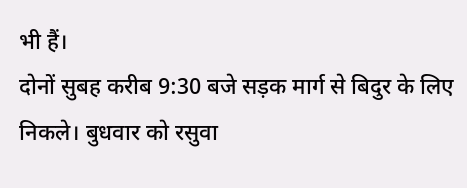भी हैं।
दोनों सुबह करीब 9:30 बजे सड़क मार्ग से बिदुर के लिए निकले। बुधवार को रसुवा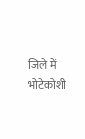जिले में भोटेकोशी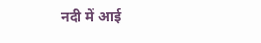नदी में आई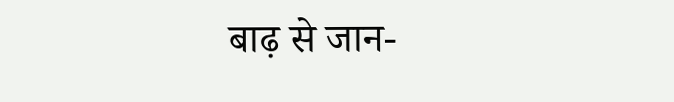बाढ़ से जान-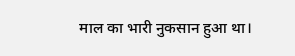माल का भारी नुकसान हुआ था।